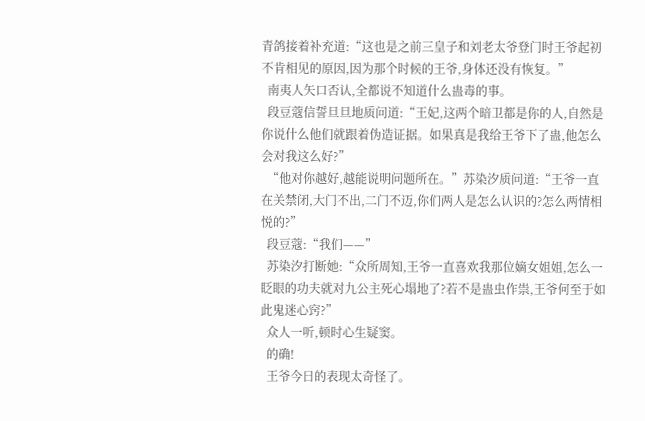青鸽接着补充道:“这也是之前三皇子和刘老太爷登门时王爷起初不肯相见的原因,因为那个时候的王爷,身体还没有恢复。”
  南夷人矢口否认,全都说不知道什么蛊毒的事。
  段豆蔻信誓旦旦地质问道:“王妃,这两个暗卫都是你的人,自然是你说什么他们就跟着伪造证据。如果真是我给王爷下了蛊,他怎么会对我这么好?”
  “他对你越好,越能说明问题所在。”苏染汐质问道:“王爷一直在关禁闭,大门不出,二门不迈,你们两人是怎么认识的?怎么两情相悦的?”
  段豆蔻:“我们——”
  苏染汐打断她:“众所周知,王爷一直喜欢我那位嫡女姐姐,怎么一眨眼的功夫就对九公主死心塌地了?若不是蛊虫作祟,王爷何至于如此鬼迷心窍?”
  众人一听,顿时心生疑窦。
  的确!
  王爷今日的表现太奇怪了。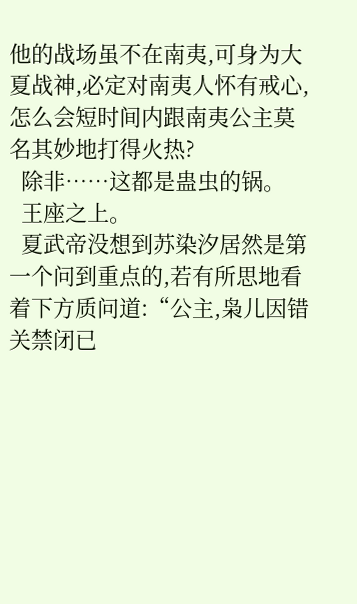他的战场虽不在南夷,可身为大夏战神,必定对南夷人怀有戒心,怎么会短时间内跟南夷公主莫名其妙地打得火热?
  除非……这都是蛊虫的锅。
  王座之上。
  夏武帝没想到苏染汐居然是第一个问到重点的,若有所思地看着下方质问道:“公主,枭儿因错关禁闭已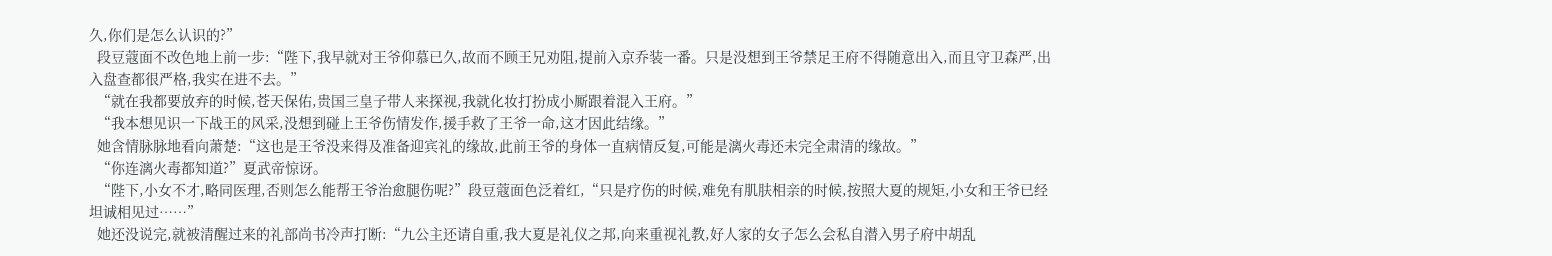久,你们是怎么认识的?”
  段豆蔻面不改色地上前一步:“陛下,我早就对王爷仰慕已久,故而不顾王兄劝阻,提前入京乔装一番。只是没想到王爷禁足王府不得随意出入,而且守卫森严,出入盘查都很严格,我实在进不去。”
  “就在我都要放弃的时候,苍天保佑,贵国三皇子带人来探视,我就化妆打扮成小厮跟着混入王府。”
  “我本想见识一下战王的风采,没想到碰上王爷伤情发作,援手救了王爷一命,这才因此结缘。”
  她含情脉脉地看向萧楚:“这也是王爷没来得及准备迎宾礼的缘故,此前王爷的身体一直病情反复,可能是漓火毒还未完全肃清的缘故。”
  “你连漓火毒都知道?”夏武帝惊讶。
  “陛下,小女不才,略同医理,否则怎么能帮王爷治愈腿伤呢?”段豆蔻面色泛着红,“只是疗伤的时候,难免有肌肤相亲的时候,按照大夏的规矩,小女和王爷已经坦诚相见过……”
  她还没说完,就被清醒过来的礼部尚书冷声打断:“九公主还请自重,我大夏是礼仪之邦,向来重视礼教,好人家的女子怎么会私自潜入男子府中胡乱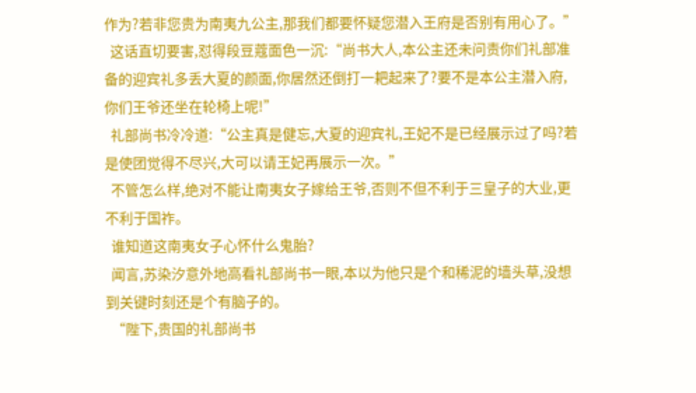作为?若非您贵为南夷九公主,那我们都要怀疑您潜入王府是否别有用心了。”
  这话直切要害,怼得段豆蔻面色一沉:“尚书大人,本公主还未问责你们礼部准备的迎宾礼多丢大夏的颜面,你居然还倒打一耙起来了?要不是本公主潜入府,你们王爷还坐在轮椅上呢!”
  礼部尚书冷冷道:“公主真是健忘,大夏的迎宾礼,王妃不是已经展示过了吗?若是使团觉得不尽兴,大可以请王妃再展示一次。”
  不管怎么样,绝对不能让南夷女子嫁给王爷,否则不但不利于三皇子的大业,更不利于国祚。
  谁知道这南夷女子心怀什么鬼胎?
  闻言,苏染汐意外地高看礼部尚书一眼,本以为他只是个和稀泥的墙头草,没想到关键时刻还是个有脑子的。
  “陛下,贵国的礼部尚书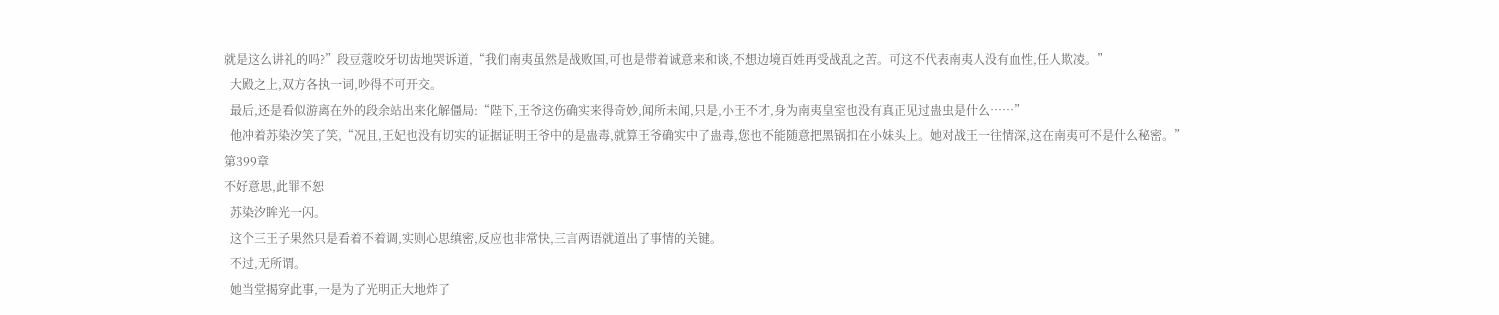就是这么讲礼的吗?”段豆蔻咬牙切齿地哭诉道,“我们南夷虽然是战败国,可也是带着诚意来和谈,不想边境百姓再受战乱之苦。可这不代表南夷人没有血性,任人欺凌。”
  大殿之上,双方各执一词,吵得不可开交。
  最后,还是看似游离在外的段余站出来化解僵局:“陛下,王爷这伤确实来得奇妙,闻所未闻,只是,小王不才,身为南夷皇室也没有真正见过蛊虫是什么……”
  他冲着苏染汐笑了笑,“况且,王妃也没有切实的证据证明王爷中的是蛊毒,就算王爷确实中了蛊毒,您也不能随意把黑锅扣在小妹头上。她对战王一往情深,这在南夷可不是什么秘密。”
第399章
不好意思,此罪不恕
  苏染汐眸光一闪。
  这个三王子果然只是看着不着调,实则心思缜密,反应也非常快,三言两语就道出了事情的关键。
  不过,无所谓。
  她当堂揭穿此事,一是为了光明正大地炸了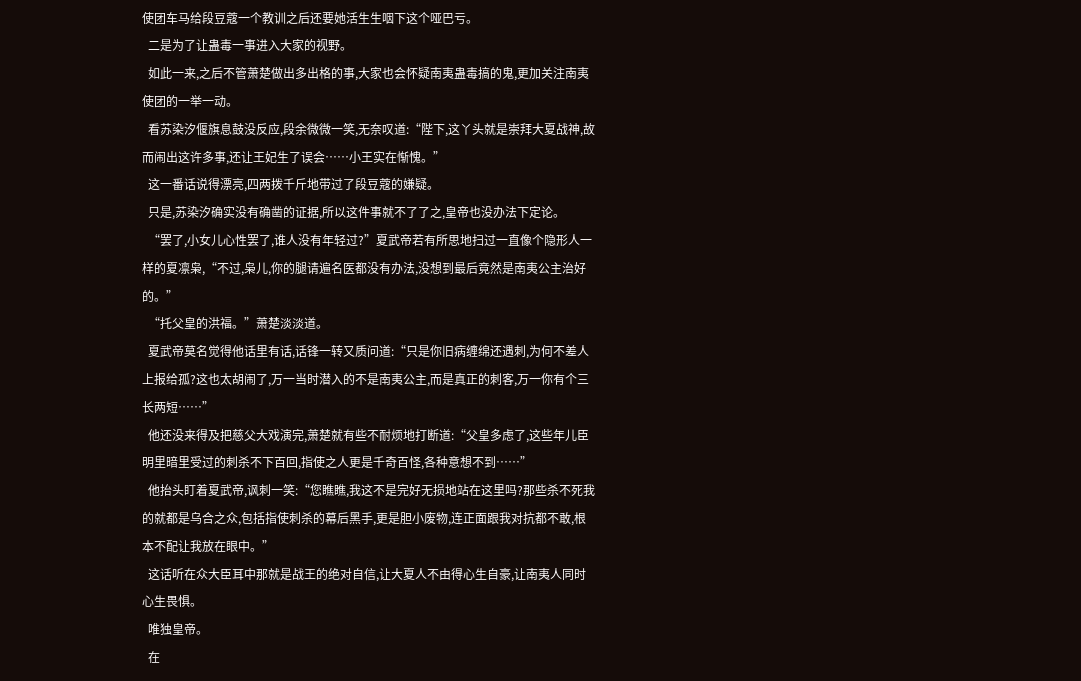使团车马给段豆蔻一个教训之后还要她活生生咽下这个哑巴亏。
  二是为了让蛊毒一事进入大家的视野。
  如此一来,之后不管萧楚做出多出格的事,大家也会怀疑南夷蛊毒搞的鬼,更加关注南夷使团的一举一动。
  看苏染汐偃旗息鼓没反应,段余微微一笑,无奈叹道:“陛下,这丫头就是崇拜大夏战神,故而闹出这许多事,还让王妃生了误会……小王实在惭愧。”
  这一番话说得漂亮,四两拨千斤地带过了段豆蔻的嫌疑。
  只是,苏染汐确实没有确凿的证据,所以这件事就不了了之,皇帝也没办法下定论。
  “罢了,小女儿心性罢了,谁人没有年轻过?”夏武帝若有所思地扫过一直像个隐形人一样的夏凛枭,“不过,枭儿,你的腿请遍名医都没有办法,没想到最后竟然是南夷公主治好的。”
  “托父皇的洪福。”萧楚淡淡道。
  夏武帝莫名觉得他话里有话,话锋一转又质问道:“只是你旧病缠绵还遇刺,为何不差人上报给孤?这也太胡闹了,万一当时潜入的不是南夷公主,而是真正的刺客,万一你有个三长两短……”
  他还没来得及把慈父大戏演完,萧楚就有些不耐烦地打断道:“父皇多虑了,这些年儿臣明里暗里受过的刺杀不下百回,指使之人更是千奇百怪,各种意想不到……”
  他抬头盯着夏武帝,讽刺一笑:“您瞧瞧,我这不是完好无损地站在这里吗?那些杀不死我的就都是乌合之众,包括指使刺杀的幕后黑手,更是胆小废物,连正面跟我对抗都不敢,根本不配让我放在眼中。”
  这话听在众大臣耳中那就是战王的绝对自信,让大夏人不由得心生自豪,让南夷人同时心生畏惧。
  唯独皇帝。
  在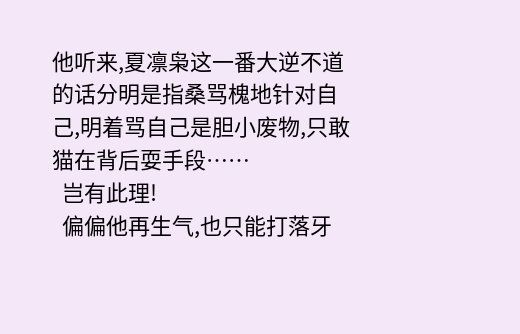他听来,夏凛枭这一番大逆不道的话分明是指桑骂槐地针对自己,明着骂自己是胆小废物,只敢猫在背后耍手段……
  岂有此理!
  偏偏他再生气,也只能打落牙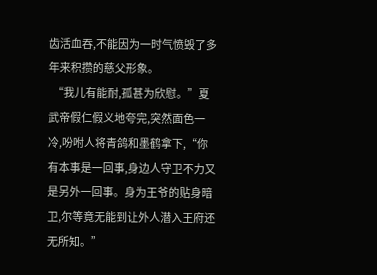齿活血吞,不能因为一时气愤毁了多年来积攒的慈父形象。
  “我儿有能耐,孤甚为欣慰。”夏武帝假仁假义地夸完,突然面色一冷,吩咐人将青鸽和墨鹤拿下,“你有本事是一回事,身边人守卫不力又是另外一回事。身为王爷的贴身暗卫,尔等竟无能到让外人潜入王府还无所知。”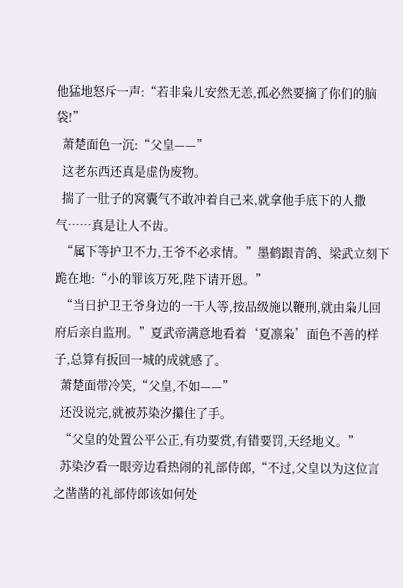他猛地怒斥一声:“若非枭儿安然无恙,孤必然要摘了你们的脑袋!”
  萧楚面色一沉:“父皇——”
  这老东西还真是虚伪废物。
  揣了一肚子的窝囊气不敢冲着自己来,就拿他手底下的人撒气……真是让人不齿。
  “属下等护卫不力,王爷不必求情。”墨鹤跟青鸽、梁武立刻下跪在地:“小的罪该万死,陛下请开恩。”
  “当日护卫王爷身边的一干人等,按品级施以鞭刑,就由枭儿回府后亲自监刑。”夏武帝满意地看着‘夏凛枭’面色不善的样子,总算有扳回一城的成就感了。
  萧楚面带冷笑,“父皇,不如——”
  还没说完,就被苏染汐攥住了手。
  “父皇的处置公平公正,有功要赏,有错要罚,天经地义。”
  苏染汐看一眼旁边看热闹的礼部侍郎,“不过,父皇以为这位言之凿凿的礼部侍郎该如何处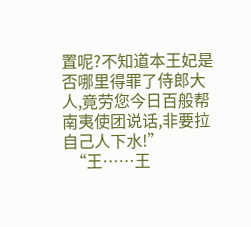置呢?不知道本王妃是否哪里得罪了侍郎大人,竟劳您今日百般帮南夷使团说话,非要拉自己人下水!”
  “王……王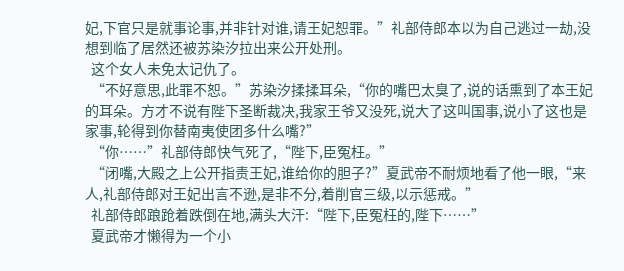妃,下官只是就事论事,并非针对谁,请王妃恕罪。”礼部侍郎本以为自己逃过一劫,没想到临了居然还被苏染汐拉出来公开处刑。
  这个女人未免太记仇了。
  “不好意思,此罪不恕。”苏染汐揉揉耳朵,“你的嘴巴太臭了,说的话熏到了本王妃的耳朵。方才不说有陛下圣断裁决,我家王爷又没死,说大了这叫国事,说小了这也是家事,轮得到你替南夷使团多什么嘴?”
  “你……”礼部侍郎快气死了,“陛下,臣冤枉。”
  “闭嘴,大殿之上公开指责王妃,谁给你的胆子?”夏武帝不耐烦地看了他一眼,“来人,礼部侍郎对王妃出言不逊,是非不分,着削官三级,以示惩戒。”
  礼部侍郎踉跄着跌倒在地,满头大汗:“陛下,臣冤枉的,陛下……”
  夏武帝才懒得为一个小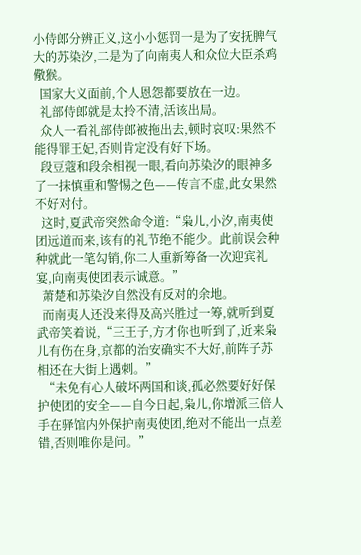小侍郎分辨正义,这小小惩罚一是为了安抚脾气大的苏染汐,二是为了向南夷人和众位大臣杀鸡儆猴。
  国家大义面前,个人恩怨都要放在一边。
  礼部侍郎就是太拎不清,活该出局。
  众人一看礼部侍郎被拖出去,顿时哀叹:果然不能得罪王妃,否则肯定没有好下场。
  段豆蔻和段余相视一眼,看向苏染汐的眼神多了一抹慎重和警惕之色——传言不虚,此女果然不好对付。
  这时,夏武帝突然命令道:“枭儿,小汐,南夷使团远道而来,该有的礼节绝不能少。此前误会种种就此一笔勾销,你二人重新筹备一次迎宾礼宴,向南夷使团表示诚意。”
  萧楚和苏染汐自然没有反对的余地。
  而南夷人还没来得及高兴胜过一筹,就听到夏武帝笑着说,“三王子,方才你也听到了,近来枭儿有伤在身,京都的治安确实不大好,前阵子苏相还在大街上遇刺。”
  “未免有心人破坏两国和谈,孤必然要好好保护使团的安全——自今日起,枭儿,你增派三倍人手在驿馆内外保护南夷使团,绝对不能出一点差错,否则唯你是问。”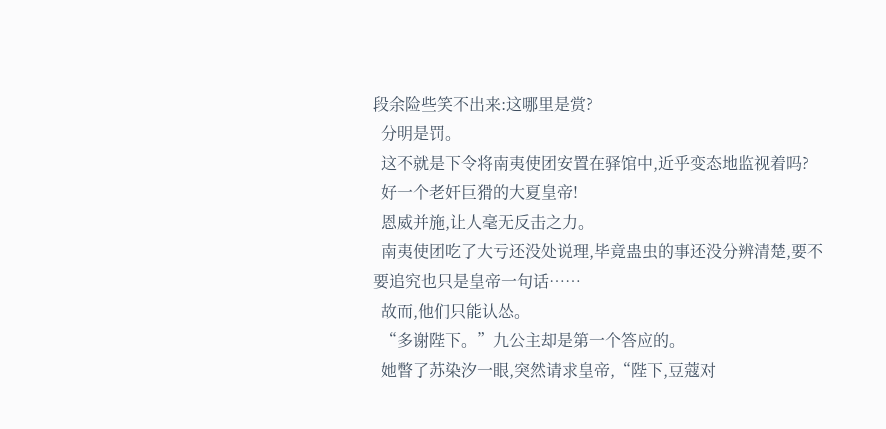段余险些笑不出来:这哪里是赏?
  分明是罚。
  这不就是下令将南夷使团安置在驿馆中,近乎变态地监视着吗?
  好一个老奸巨猾的大夏皇帝!
  恩威并施,让人毫无反击之力。
  南夷使团吃了大亏还没处说理,毕竟蛊虫的事还没分辨清楚,要不要追究也只是皇帝一句话……
  故而,他们只能认怂。
  “多谢陛下。”九公主却是第一个答应的。
  她瞥了苏染汐一眼,突然请求皇帝,“陛下,豆蔻对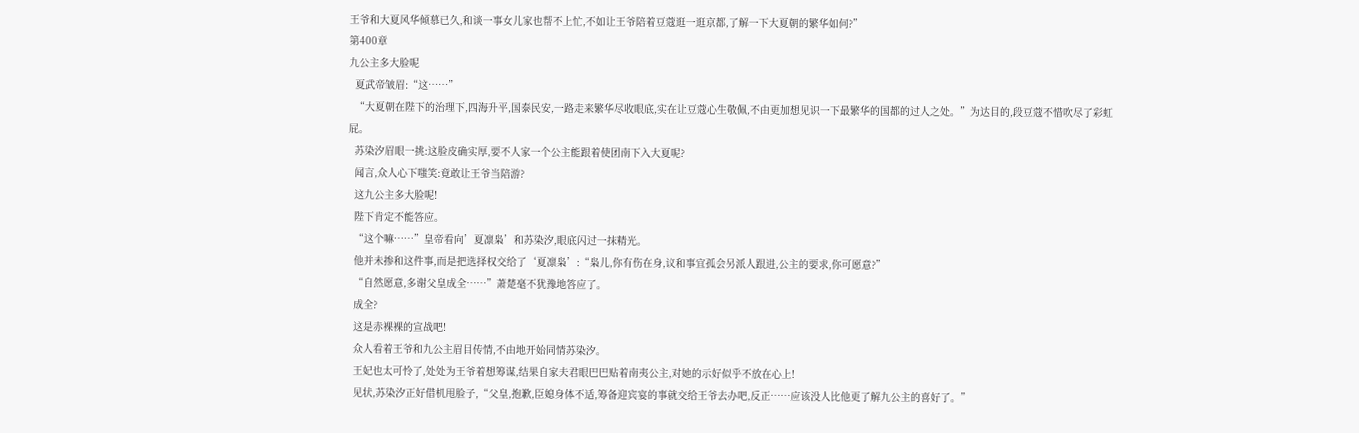王爷和大夏风华倾慕已久,和谈一事女儿家也帮不上忙,不如让王爷陪着豆蔻逛一逛京都,了解一下大夏朝的繁华如何?”
第400章
九公主多大脸呢
  夏武帝皱眉:“这……”
  “大夏朝在陛下的治理下,四海升平,国泰民安,一路走来繁华尽收眼底,实在让豆蔻心生敬佩,不由更加想见识一下最繁华的国都的过人之处。”为达目的,段豆蔻不惜吹尽了彩虹屁。
  苏染汐眉眼一挑:这脸皮确实厚,要不人家一个公主能跟着使团南下入大夏呢?
  闻言,众人心下嗤笑:竟敢让王爷当陪游?
  这九公主多大脸呢!
  陛下肯定不能答应。
  “这个嘛……”皇帝看向’夏凛枭’和苏染汐,眼底闪过一抹精光。
  他并未掺和这件事,而是把选择权交给了‘夏凛枭’:“枭儿,你有伤在身,议和事宜孤会另派人跟进,公主的要求,你可愿意?”
  “自然愿意,多谢父皇成全……”萧楚毫不犹豫地答应了。
  成全?
  这是赤裸裸的宣战吧!
  众人看着王爷和九公主眉目传情,不由地开始同情苏染汐。
  王妃也太可怜了,处处为王爷着想筹谋,结果自家夫君眼巴巴贴着南夷公主,对她的示好似乎不放在心上!
  见状,苏染汐正好借机甩脸子,“父皇,抱歉,臣媳身体不适,筹备迎宾宴的事就交给王爷去办吧,反正……应该没人比他更了解九公主的喜好了。”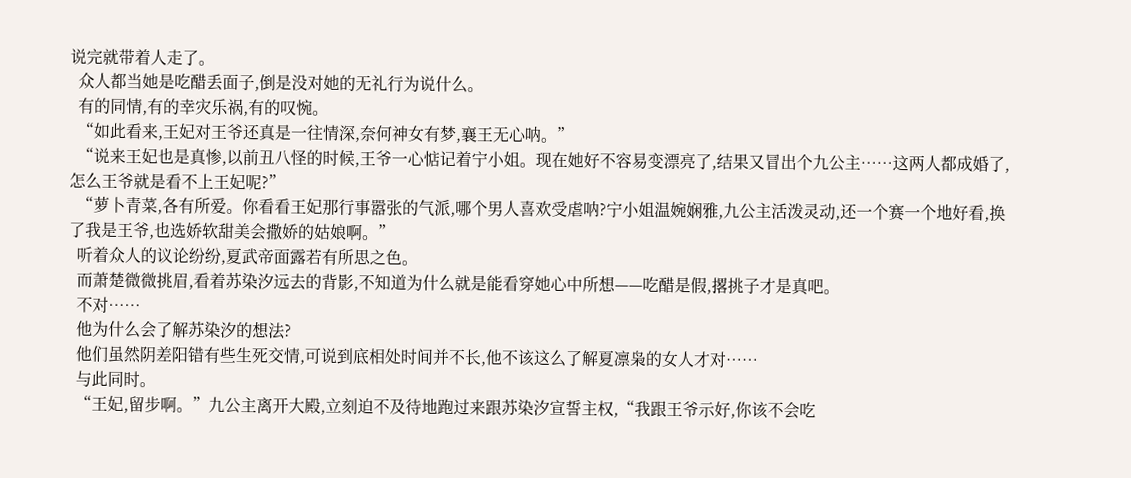说完就带着人走了。
  众人都当她是吃醋丢面子,倒是没对她的无礼行为说什么。
  有的同情,有的幸灾乐祸,有的叹惋。
  “如此看来,王妃对王爷还真是一往情深,奈何神女有梦,襄王无心呐。”
  “说来王妃也是真惨,以前丑八怪的时候,王爷一心惦记着宁小姐。现在她好不容易变漂亮了,结果又冒出个九公主……这两人都成婚了,怎么王爷就是看不上王妃呢?”
  “萝卜青菜,各有所爱。你看看王妃那行事嚣张的气派,哪个男人喜欢受虐呐?宁小姐温婉娴雅,九公主活泼灵动,还一个赛一个地好看,换了我是王爷,也选娇软甜美会撒娇的姑娘啊。”
  听着众人的议论纷纷,夏武帝面露若有所思之色。
  而萧楚微微挑眉,看着苏染汐远去的背影,不知道为什么就是能看穿她心中所想——吃醋是假,撂挑子才是真吧。
  不对……
  他为什么会了解苏染汐的想法?
  他们虽然阴差阳错有些生死交情,可说到底相处时间并不长,他不该这么了解夏凛枭的女人才对……
  与此同时。
  “王妃,留步啊。”九公主离开大殿,立刻迫不及待地跑过来跟苏染汐宣誓主权,“我跟王爷示好,你该不会吃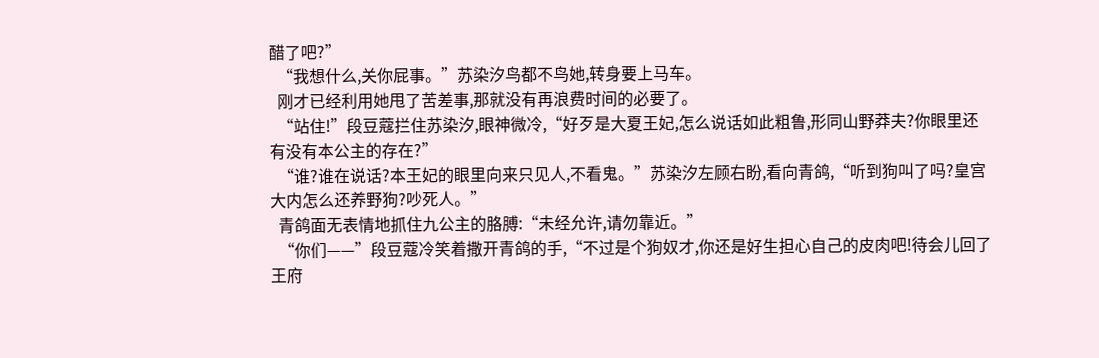醋了吧?”
  “我想什么,关你屁事。”苏染汐鸟都不鸟她,转身要上马车。
  刚才已经利用她甩了苦差事,那就没有再浪费时间的必要了。
  “站住!”段豆蔻拦住苏染汐,眼神微冷,“好歹是大夏王妃,怎么说话如此粗鲁,形同山野莽夫?你眼里还有没有本公主的存在?”
  “谁?谁在说话?本王妃的眼里向来只见人,不看鬼。”苏染汐左顾右盼,看向青鸽,“听到狗叫了吗?皇宫大内怎么还养野狗?吵死人。”
  青鸽面无表情地抓住九公主的胳膊:“未经允许,请勿靠近。”
  “你们——”段豆蔻冷笑着撒开青鸽的手,“不过是个狗奴才,你还是好生担心自己的皮肉吧!待会儿回了王府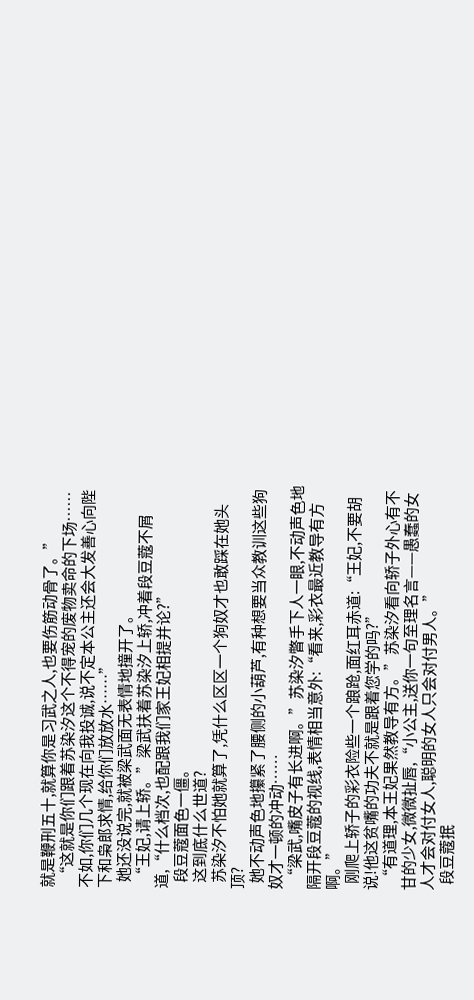就是鞭刑五十,就算你是习武之人,也要伤筋动骨了。”
  “这就是你们跟着苏染汐这个不得宠的废物卖命的下场……不如,你们几个现在向我投诚,说不定本公主还会大发善心向陛下和枭郎求情,给你们放放水……”
  她还没说完,就被梁武面无表情地撞开了。
  “王妃,请上轿。”梁武扶着苏染汐上轿,冲着段豆蔻不屑道,“什么档次,也配跟我们家王妃相提并论?”
  段豆蔻面色一僵。
  这到底什么世道?
  苏染汐不怕她就算了,凭什么区区一个狗奴才也敢踩在她头顶?
  她不动声色地攥紧了腰侧的小葫芦,有种想要当众教训这些狗奴才一顿的冲动……
  “梁武,嘴皮子有长进啊。”苏染汐瞥手下人一眼,不动声色地隔开段豆蔻的视线,表情相当意外:“看来,彩衣最近教导有方啊。”
  刚爬上轿子的彩衣险些一个踉跄,面红耳赤道:“王妃,不要胡说!他这贫嘴的功夫不就是跟着您学的吗?”
  “有道理,本王妃果然教导有方。”苏染汐看向轿子外心有不甘的少女,微微扯唇,“小公主,送你一句至理名言——愚蠢的女人才会对付女人,聪明的女人只会对付男人。”
  段豆蔻抿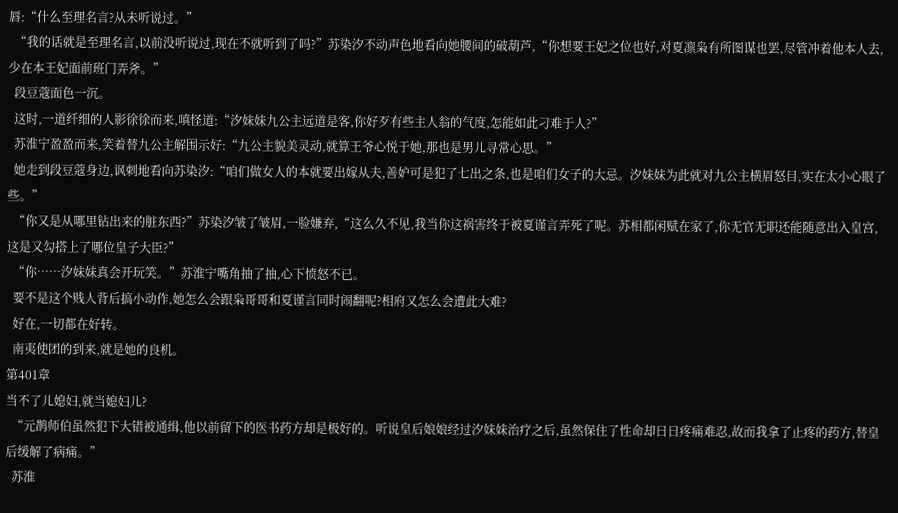唇:“什么至理名言?从未听说过。”
  “我的话就是至理名言,以前没听说过,现在不就听到了吗?”苏染汐不动声色地看向她腰间的破葫芦,“你想要王妃之位也好,对夏凛枭有所图谋也罢,尽管冲着他本人去,少在本王妃面前班门弄斧。”
  段豆蔻面色一沉。
  这时,一道纤细的人影徐徐而来,嗔怪道:“汐妹妹九公主远道是客,你好歹有些主人翁的气度,怎能如此刁难于人?”
  苏淮宁盈盈而来,笑着替九公主解围示好:“九公主貌美灵动,就算王爷心悦于她,那也是男儿寻常心思。”
  她走到段豆蔻身边,讽刺地看向苏染汐:“咱们做女人的本就要出嫁从夫,善妒可是犯了七出之条,也是咱们女子的大忌。汐妹妹为此就对九公主横眉怒目,实在太小心眼了些。”
  “你又是从哪里钻出来的脏东西?”苏染汐皱了皱眉,一脸嫌弃,“这么久不见,我当你这祸害终于被夏谨言弄死了呢。苏相都闲赋在家了,你无官无职还能随意出入皇宫,这是又勾搭上了哪位皇子大臣?”
  “你……汐妹妹真会开玩笑。”苏淮宁嘴角抽了抽,心下愤怒不已。
  要不是这个贱人背后搞小动作,她怎么会跟枭哥哥和夏谨言同时闹翻呢?相府又怎么会遭此大难?
  好在,一切都在好转。
  南夷使团的到来,就是她的良机。
第401章
当不了儿媳妇,就当媳妇儿?
  “元鹊师伯虽然犯下大错被通缉,他以前留下的医书药方却是极好的。听说皇后娘娘经过汐妹妹治疗之后,虽然保住了性命却日日疼痛难忍,故而我拿了止疼的药方,替皇后缓解了病痛。”
  苏淮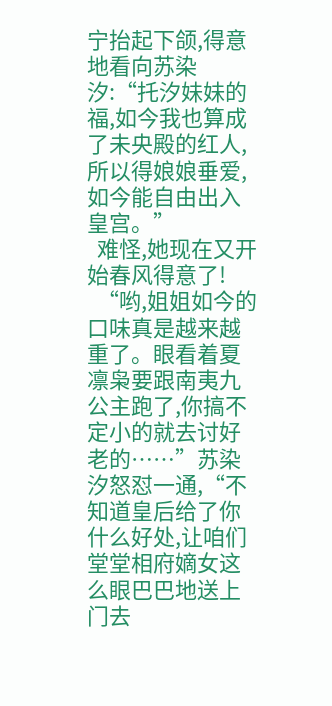宁抬起下颌,得意地看向苏染汐:“托汐妹妹的福,如今我也算成了未央殿的红人,所以得娘娘垂爱,如今能自由出入皇宫。”
  难怪,她现在又开始春风得意了!
  “哟,姐姐如今的口味真是越来越重了。眼看着夏凛枭要跟南夷九公主跑了,你搞不定小的就去讨好老的……”苏染汐怒怼一通,“不知道皇后给了你什么好处,让咱们堂堂相府嫡女这么眼巴巴地送上门去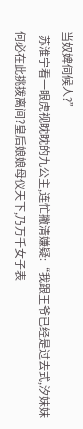当奴婢伺候人?”
  苏淮宁看一眼虎视眈眈的九公主,连忙撇清嫌疑:“我跟王爷已经是过去式,汐妹妹何必在此挑拨离间?皇后娘娘母仪天下,乃万千女子表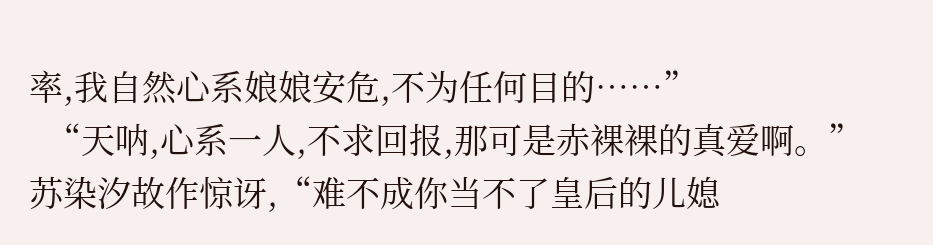率,我自然心系娘娘安危,不为任何目的……”
  “天呐,心系一人,不求回报,那可是赤裸裸的真爱啊。”苏染汐故作惊讶,“难不成你当不了皇后的儿媳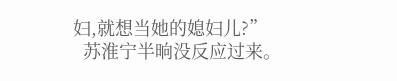妇,就想当她的媳妇儿?”
  苏淮宁半晌没反应过来。